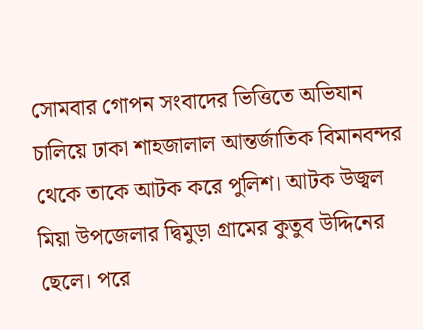সোমবার গোপন সংবাদের ভিত্তিতে অভিযান চালিয়ে ঢাকা শাহজালাল আন্তর্জাতিক বিমানবন্দর থেকে তাকে আটক করে পুলিশ। আটক উজ্বল মিয়া উপজেলার দ্বিমুড়া গ্রামের কুতুব উদ্দিনের ছেলে। পরে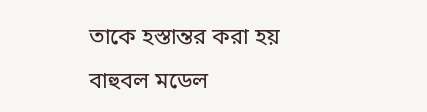তাকে হস্তান্তর করা হয় বাহুবল মডেল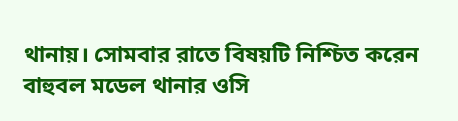থানায়। সোমবার রাতে বিষয়টি নিশ্চিত করেন বাহুবল মডেল থানার ওসি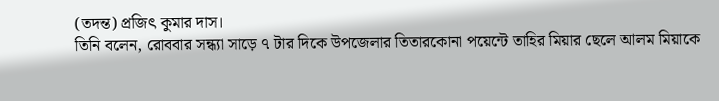(তদন্ত) প্রজিৎ কুমার দাস।
তিনি বলেন, রোববার সন্ধ্যা সাড়ে ৭ টার দিকে উপজেলার তিতারকোনা পয়েন্টে তাহির মিয়ার ছেলে আলম মিয়াকে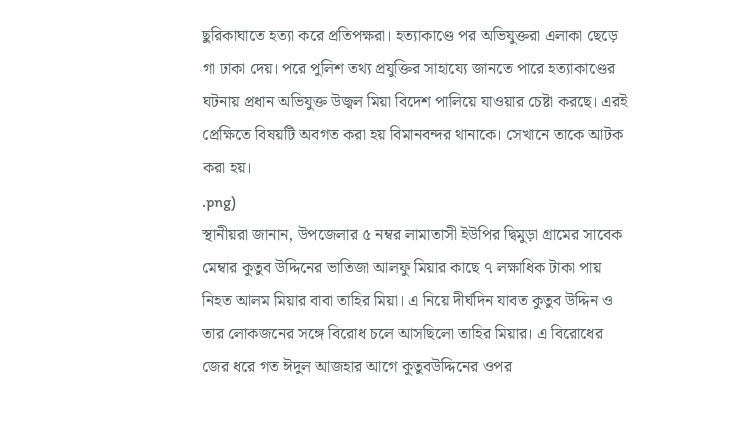ছুরিকাঘাতে হত্যা করে প্রতিপক্ষরা। হত্যাকাণ্ডে পর অভিযুক্তরা এলাকা ছেড়ে গা ঢাকা দেয়। পরে পুলিশ তথ্য প্রযুক্তির সাহায্যে জানতে পারে হত্যাকাণ্ডের ঘটনায় প্রধান অভিযুক্ত উজ্বল মিয়া বিদেশ পালিয়ে যাওয়ার চেষ্টা করছে। এরই প্রেক্ষিতে বিষয়টি অবগত করা হয় বিমানবন্দর থানাকে। সেখানে তাকে আটক করা হয়।
.png)
স্থানীয়রা জানান, উপজেলার ৫ নম্বর লামাতাসী ইউপির দ্বিমুড়া গ্রামের সাবেক মেম্বার কুতুব উদ্দিনের ভাতিজা আলফু মিয়ার কাছে ৭ লক্ষাধিক টাকা পায় নিহত আলম মিয়ার বাবা তাহির মিয়া। এ নিয়ে দীর্ঘদিন যাবত কুতুব উদ্দিন ও তার লোকজনের সঙ্গে বিরোধ চলে আসছিলো তাহির মিয়ার। এ বিরোধের জের ধরে গত ঈদুল আজহার আগে কুতুবউদ্দিনের ওপর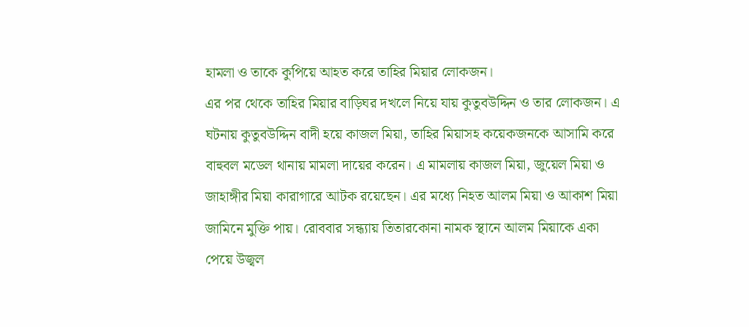হামলা ও তাকে কুপিয়ে আহত করে তাহির মিয়ার লোকজন।
এর পর থেকে তাহির মিয়ার বাড়িঘর দখলে নিয়ে যায় কুতুবউদ্দিন ও তার লোকজন। এ ঘটনায় কুতুবউদ্দিন বাদী হয়ে কাজল মিয়া, তাহির মিয়াসহ কয়েকজনকে আসামি করে বাহুবল মডেল থানায় মামলা দায়ের করেন। এ মামলায় কাজল মিয়া, জুয়েল মিয়া ও জাহাঙ্গীর মিয়া কারাগারে আটক রয়েছেন। এর মধ্যে নিহত আলম মিয়া ও আকাশ মিয়া জামিনে মুক্তি পায়। রোববার সন্ধ্যায় তিতারকোনা নামক স্থানে আলম মিয়াকে একা পেয়ে উজ্বল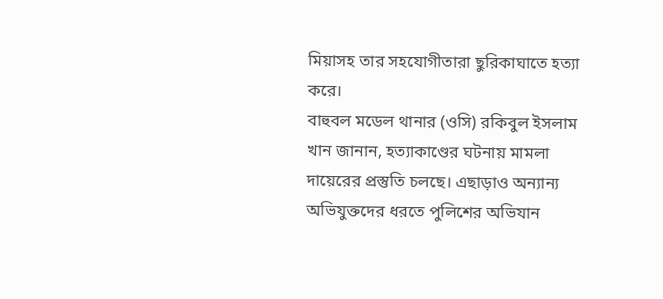মিয়াসহ তার সহযোগীতারা ছুরিকাঘাতে হত্যা করে।
বাহুবল মডেল থানার (ওসি) রকিবুল ইসলাম খান জানান, হত্যাকাণ্ডের ঘটনায় মামলা দায়েরের প্রস্তুতি চলছে। এছাড়াও অন্যান্য অভিযুক্তদের ধরতে পুলিশের অভিযান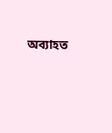অব্যাহত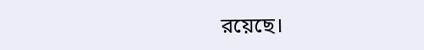রয়েছে।